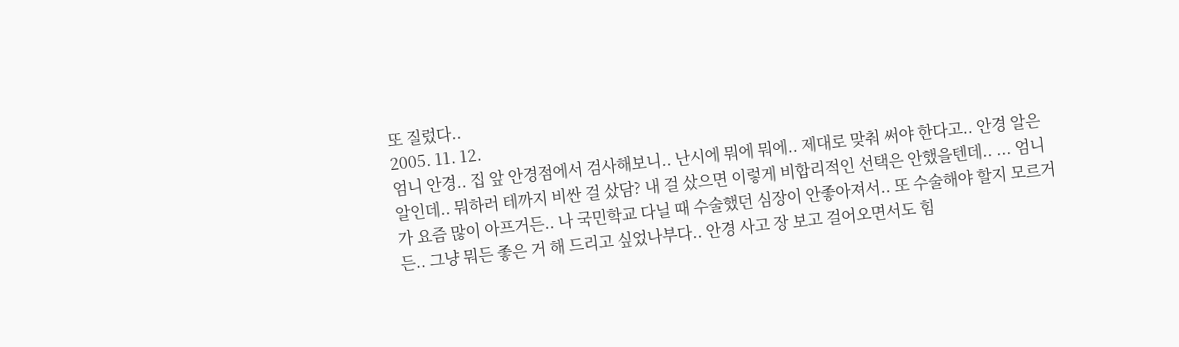또 질렀다..
2005. 11. 12.
엄니 안경.. 집 앞 안경점에서 검사해보니.. 난시에 뭐에 뭐에.. 제대로 맞춰 써야 한다고.. 안경 알은 알인데.. 뭐하러 테까지 비싼 걸 샀담? 내 걸 샀으면 이렇게 비합리적인 선택은 안했을텐데.. ... 엄니가 요즘 많이 아프거든.. 나 국민학교 다닐 때 수술했던 심장이 안좋아져서.. 또 수술해야 할지 모르거든.. 그냥 뭐든 좋은 거 해 드리고 싶었나부다.. 안경 사고 장 보고 걸어오면서도 힘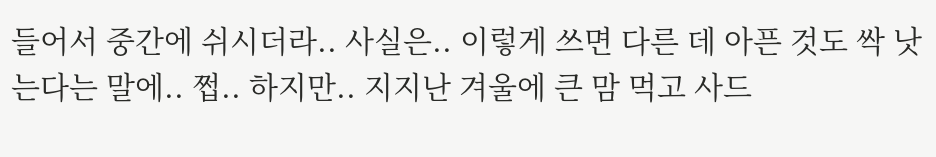들어서 중간에 쉬시더라.. 사실은.. 이렇게 쓰면 다른 데 아픈 것도 싹 낫는다는 말에.. 쩝.. 하지만.. 지지난 겨울에 큰 맘 먹고 사드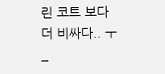린 코트 보다 더 비싸다.. ㅜ_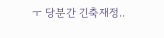ㅜ 당분간 긴축재정..